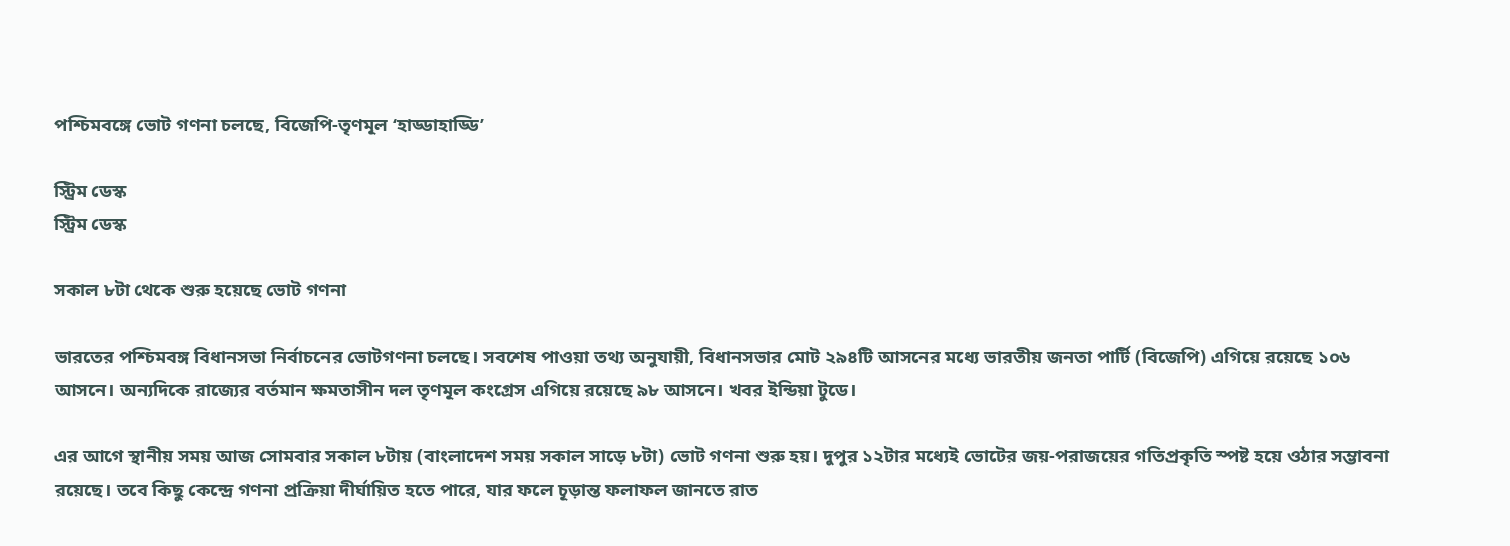পশ্চিমবঙ্গে ভোট গণনা চলছে, বিজেপি-তৃণমূল ‘হাড্ডাহাড্ডি’

স্ট্রিম ডেস্ক
স্ট্রিম ডেস্ক

সকাল ৮টা থেকে শুরু হয়েছে ভোট গণনা

ভারতের পশ্চিমবঙ্গ বিধানসভা নির্বাচনের ভোটগণনা চলছে। সবশেষ পাওয়া তথ্য অনুযায়ী, বিধানসভার মোট ২৯৪টি আসনের মধ্যে ভারতীয় জনতা পার্টি (বিজেপি) এগিয়ে রয়েছে ১০৬ আসনে। অন্যদিকে রাজ্যের বর্তমান ক্ষমতাসীন দল তৃণমূল কংগ্রেস এগিয়ে রয়েছে ৯৮ আসনে। খবর ইন্ডিয়া টুডে।

এর আগে স্থানীয় সময় আজ সোমবার সকাল ৮টায় (বাংলাদেশ সময় সকাল সাড়ে ৮টা) ভোট গণনা শুরু হয়। দুপুর ১২টার মধ্যেই ভোটের জয়-পরাজয়ের গতিপ্রকৃতি স্পষ্ট হয়ে ওঠার সম্ভাবনা রয়েছে। তবে কিছু কেন্দ্রে গণনা প্রক্রিয়া দীর্ঘায়িত হতে পারে, যার ফলে চূড়ান্ত ফলাফল জানতে রাত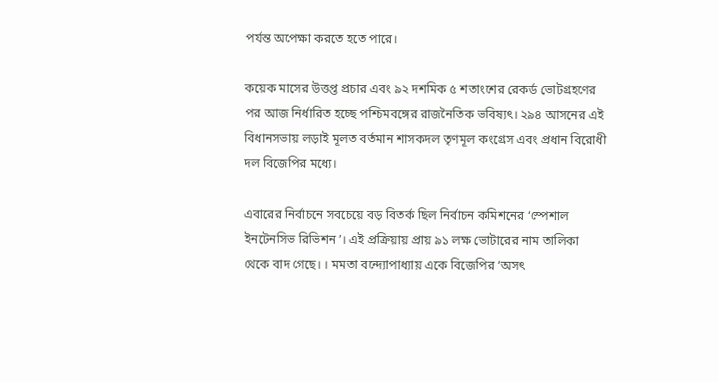পর্যন্ত অপেক্ষা করতে হতে পারে।

কয়েক মাসের উত্তপ্ত প্রচার এবং ৯২ দশমিক ৫ শতাংশের রেকর্ড ভোটগ্রহণের পর আজ নির্ধারিত হচ্ছে পশ্চিমবঙ্গের রাজনৈতিক ভবিষ্যৎ। ২৯৪ আসনের এই বিধানসভায় লড়াই মূলত বর্তমান শাসকদল তৃণমূল কংগ্রেস এবং প্রধান বিরোধী দল বিজেপির মধ্যে।

এবারের নির্বাচনে সবচেয়ে বড় বিতর্ক ছিল নির্বাচন কমিশনের ‘স্পেশাল ইনটেনসিভ রিভিশন’। এই প্রক্রিয়ায় প্রায় ৯১ লক্ষ ভোটারের নাম তালিকা থেকে বাদ গেছে। । মমতা বন্দ্যোপাধ্যায় একে বিজেপির ‘অসৎ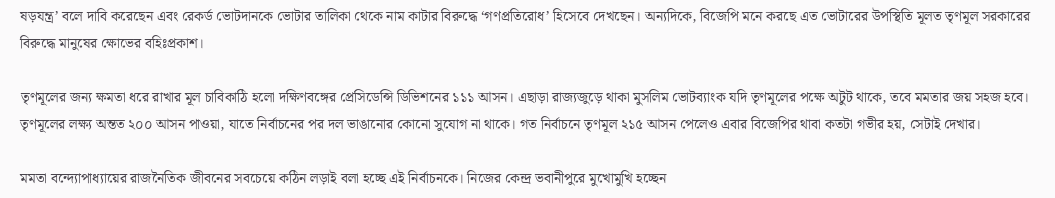ষড়যন্ত্র’ বলে দাবি করেছেন এবং রেকর্ড ভোটদানকে ভোটার তালিকা থেকে নাম কাটার বিরুদ্ধে ‘গণপ্রতিরোধ’ হিসেবে দেখছেন। অন্যদিকে, বিজেপি মনে করছে এত ভোটারের উপস্থিতি মূলত তৃণমূল সরকারের বিরুদ্ধে মানুষের ক্ষোভের বহিঃপ্রকাশ।

তৃণমূলের জন্য ক্ষমতা ধরে রাখার মূল চাবিকাঠি হলো দক্ষিণবঙ্গের প্রেসিডেন্সি ডিভিশনের ১১১ আসন। এছাড়া রাজ্যজুড়ে থাকা মুসলিম ভোটব্যাংক যদি তৃণমূলের পক্ষে অটুট থাকে, তবে মমতার জয় সহজ হবে। তৃণমূলের লক্ষ্য অন্তত ২০০ আসন পাওয়া, যাতে নির্বাচনের পর দল ভাঙানোর কোনো সুযোগ না থাকে। গত নির্বাচনে তৃণমূল ২১৫ আসন পেলেও এবার বিজেপির থাবা কতটা গভীর হয়, সেটাই দেখার।

মমতা বন্দ্যোপাধ্যায়ের রাজনৈতিক জীবনের সবচেয়ে কঠিন লড়াই বলা হচ্ছে এই নির্বাচনকে। নিজের কেন্দ্র ভবানীপুরে মুখোমুখি হচ্ছেন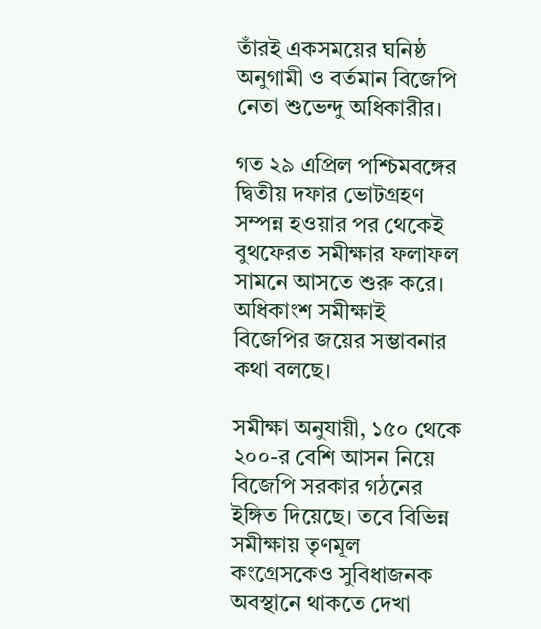তাঁরই একসময়ের ঘনিষ্ঠ অনুগামী ও বর্তমান বিজেপি নেতা শুভেন্দু অধিকারীর।

গত ২৯ এপ্রিল পশ্চিমবঙ্গের দ্বিতীয় দফার ভোটগ্রহণ সম্পন্ন হওয়ার পর থেকেই বুথফেরত সমীক্ষার ফলাফল সামনে আসতে শুরু করে। অধিকাংশ সমীক্ষাই বিজেপির জয়ের সম্ভাবনার কথা বলছে।

সমীক্ষা অনুযায়ী, ১৫০ থেকে ২০০-র বেশি আসন নিয়ে বিজেপি সরকার গঠনের ইঙ্গিত দিয়েছে। তবে বিভিন্ন সমীক্ষায় তৃণমূল কংগ্রেসকেও সুবিধাজনক অবস্থানে থাকতে দেখা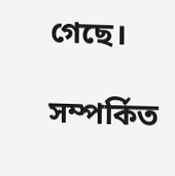গেছে।

সম্পর্কিত